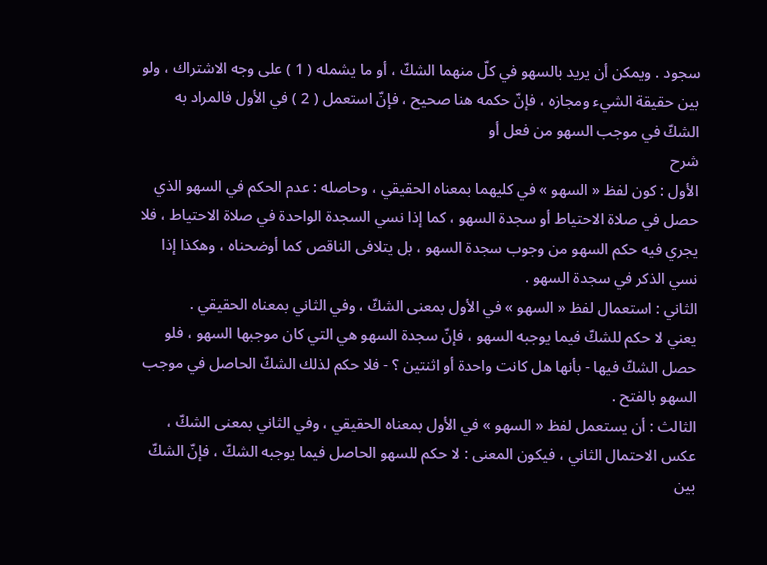سجود . ويمكن أن يريد بالسهو في كلّ منهما الشكّ ، أو ما يشمله ( 1 ) على وجه الاشتراك ، ولو بين حقيقة الشيء ومجازه ، فإنّ حكمه هنا صحيح ، فإنّ استعمل ( 2 ) في الأول فالمراد به الشكّ في موجب السهو من فعل أو
شرح
الأول : كون لفظ « السهو » في كليهما بمعناه الحقيقي ، وحاصله : عدم الحكم في السهو الذي حصل في صلاة الاحتياط أو سجدة السهو ، كما إذا نسي السجدة الواحدة في صلاة الاحتياط ، فلا يجري فيه حكم السهو من وجوب سجدة السهو ، بل يتلافى الناقص كما أوضحناه ، وهكذا إذا نسي الذكر في سجدة السهو .
الثاني : استعمال لفظ « السهو » في الأول بمعنى الشكّ ، وفي الثاني بمعناه الحقيقي .
يعني لا حكم للشكّ فيما يوجبه السهو ، فإنّ سجدة السهو هي التي كان موجبها السهو ، فلو حصل الشكّ فيها - بأنها هل كانت واحدة أو اثنتين ؟ - فلا حكم لذلك الشكّ الحاصل في موجب السهو بالفتح .
الثالث : أن يستعمل لفظ « السهو » في الأول بمعناه الحقيقي ، وفي الثاني بمعنى الشكّ ، عكس الاحتمال الثاني ، فيكون المعنى : لا حكم للسهو الحاصل فيما يوجبه الشكّ ، فإنّ الشكّ بين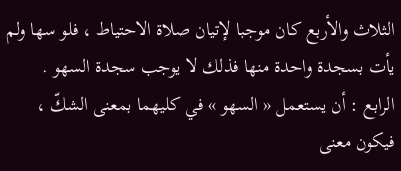الثلاث والأربع كان موجبا لإتيان صلاة الاحتياط ، فلو سها ولم يأت بسجدة واحدة منها فذلك لا يوجب سجدة السهو .
الرابع : أن يستعمل « السهو » في كليهما بمعنى الشكّ ، فيكون معنى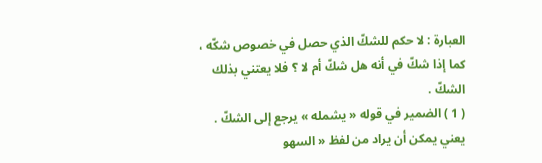العبارة : لا حكم للشكّ الذي حصل في خصوص شكّه ، كما إذا شكّ في أنه هل شكّ أم لا ؟ فلا يعتني بذلك الشكّ .
( 1 ) الضمير في قوله « يشمله » يرجع إلى الشكّ . يعني يمكن أن يراد من لفظ « السهو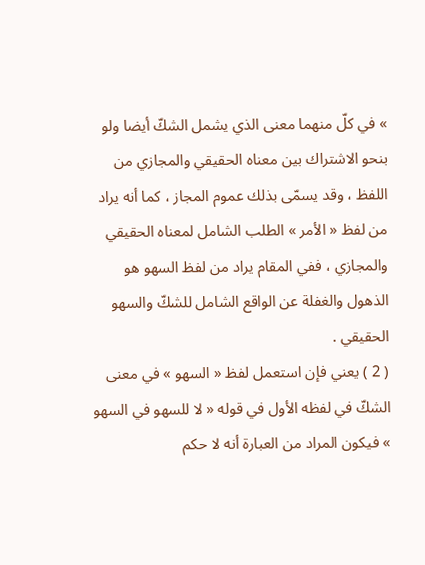» في كلّ منهما معنى الذي يشمل الشكّ أيضا ولو بنحو الاشتراك بين معناه الحقيقي والمجازي من اللفظ ، وقد يسمّى بذلك عموم المجاز ، كما أنه يراد من لفظ « الأمر » الطلب الشامل لمعناه الحقيقي والمجازي ، ففي المقام يراد من لفظ السهو هو الذهول والغفلة عن الواقع الشامل للشكّ والسهو الحقيقي .
( 2 ) يعني فإن استعمل لفظ « السهو » في معنى الشكّ في لفظه الأول في قوله « لا للسهو في السهو » فيكون المراد من العبارة أنه لا حكم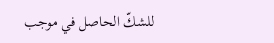للشكّ الحاصل في موجب